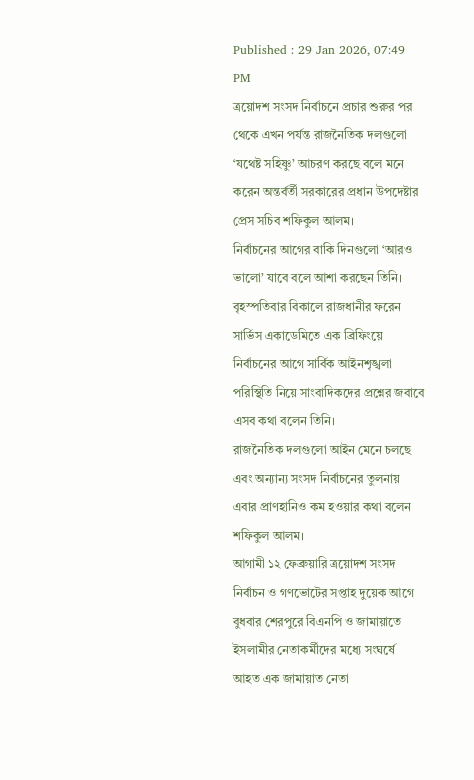Published : 29 Jan 2026, 07:49 PM
ত্রয়োদশ সংসদ নির্বাচনে প্রচার শুরুর পর থেকে এখন পর্যন্ত রাজনৈতিক দলগুলো ‘যথেষ্ট সহিষ্ণু’ আচরণ করছে বলে মনে করেন অন্তর্বর্তী সরকারের প্রধান উপদেষ্টার প্রেস সচিব শফিকুল আলম।
নির্বাচনের আগের বাকি দিনগুলো ‘আরও ভালো’ যাবে বলে আশা করছেন তিনি।
বৃহস্পতিবার বিকালে রাজধানীর ফরেন সার্ভিস একাডেমিতে এক ব্রিফিংয়ে নির্বাচনের আগে সার্বিক আইনশৃঙ্খলা পরিস্থিতি নিয়ে সাংবাদিকদের প্রশ্নের জবাবে এসব কথা বলেন তিনি।
রাজনৈতিক দলগুলো আইন মেনে চলছে এবং অন্যান্য সংসদ নির্বাচনের তুলনায় এবার প্রাণহানিও কম হওয়ার কথা বলেন শফিকুল আলম।
আগামী ১২ ফেব্রুয়ারি ত্রয়োদশ সংসদ নির্বাচন ও গণভোটের সপ্তাহ দুয়েক আগে বুধবার শেরপুরে বিএনপি ও জামায়াতে ইসলামীর নেতাকর্মীদের মধ্যে সংঘর্ষে আহত এক জামায়াত নেতা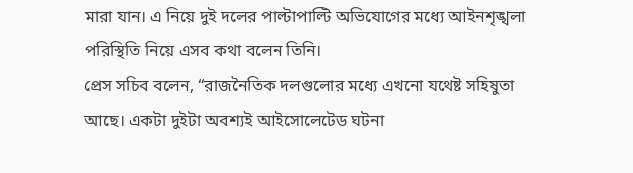মারা যান। এ নিয়ে দুই দলের পাল্টাপাল্টি অভিযোগের মধ্যে আইনশৃঙ্খলা পরিস্থিতি নিয়ে এসব কথা বলেন তিনি।
প্রেস সচিব বলেন, “রাজনৈতিক দলগুলোর মধ্যে এখনো যথেষ্ট সহিষুতা আছে। একটা দুইটা অবশ্যই আইসোলেটেড ঘটনা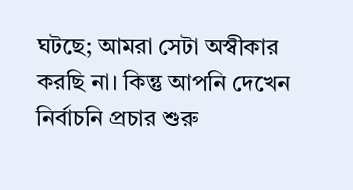ঘটছে; আমরা সেটা অস্বীকার করছি না। কিন্তু আপনি দেখেন নির্বাচনি প্রচার শুরু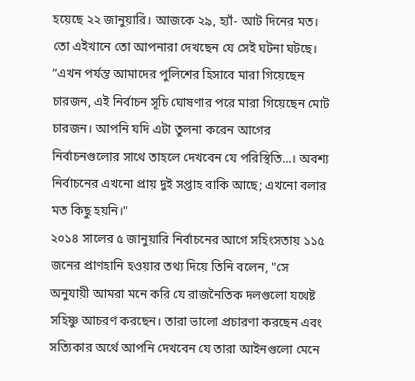হয়েছে ২২ জানুয়ারি। আজকে ২৯, হ্যাঁ- আট দিনের মত। তো এইখানে তো আপনারা দেখছেন যে সেই ঘটনা ঘটছে।
“এখন পর্যন্ত আমাদের পুলিশের হিসাবে মারা গিয়েছেন চারজন, এই নির্বাচন সূচি ঘোষণার পরে মারা গিয়েছেন মোট চারজন। আপনি যদি এটা তুলনা করেন আগের নির্বাচনগুলোর সাথে তাহলে দেখবেন যে পরিস্থিতি...। অবশ্য নির্বাচনের এখনো প্রায় দুই সপ্তাহ বাকি আছে; এখনো বলার মত কিছু হয়নি।"
২০১৪ সালের ৫ জানুয়ারি নির্বাচনের আগে সহিংসতায় ১১৫ জনের প্রাণহানি হওয়ার তথ্য দিয়ে তিনি বলেন, "সে অনুযায়ী আমরা মনে করি যে রাজনৈতিক দলগুলো যথেষ্ট সহিষ্ণু আচরণ করছেন। তারা ভালো প্রচারণা করছেন এবং সত্যিকার অর্থে আপনি দেখবেন যে তারা আইনগুলো মেনে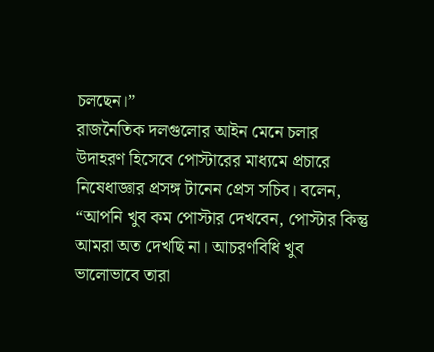চলছেন।”
রাজনৈতিক দলগুলোর আইন মেনে চলার উদাহরণ হিসেবে পোস্টারের মাধ্যমে প্রচারে নিষেধাজ্ঞার প্রসঙ্গ টানেন প্রেস সচিব। বলেন, “আপনি খুব কম পোস্টার দেখবেন, পোস্টার কিন্তু আমরা অত দেখছি না। আচরণবিধি খুব ভালোভাবে তারা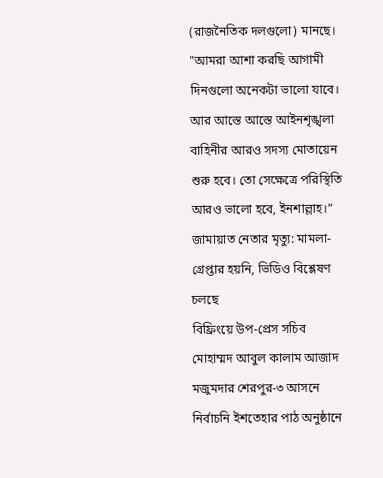(রাজনৈতিক দলগুলো) মানছে।
"আমরা আশা করছি আগামী দিনগুলো অনেকটা ভালো যাবে। আর আস্তে আস্তে আইনশৃঙ্খলা বাহিনীর আরও সদস্য মোতায়েন শুরু হবে। তো সেক্ষেত্রে পরিস্থিতি আরও ভালো হবে, ইনশাল্লাহ।”
জামায়াত নেতার মৃত্যু: মামলা-গ্রেপ্তার হয়নি, ভিডিও বিশ্লেষণ চলছে
বিফ্রিংয়ে উপ-প্রেস সচিব মোহাম্মদ আবুল কালাম আজাদ মজুমদার শেরপুর-৩ আসনে নির্বাচনি ইশতেহার পাঠ অনুষ্ঠানে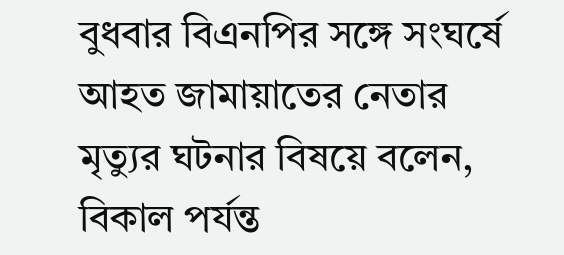বুধবার বিএনপির সঙ্গে সংঘর্ষে আহত জামায়াতের নেতার মৃত্যুর ঘটনার বিষয়ে বলেন, বিকাল পর্যন্ত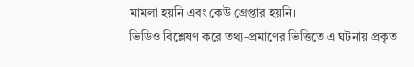মামলা হয়নি এবং কেউ গ্রেপ্তার হয়নি।
ভিডিও বিশ্লেষণ করে তথ্য-প্রমাণের ভিত্তিতে এ ঘটনায় প্রকৃত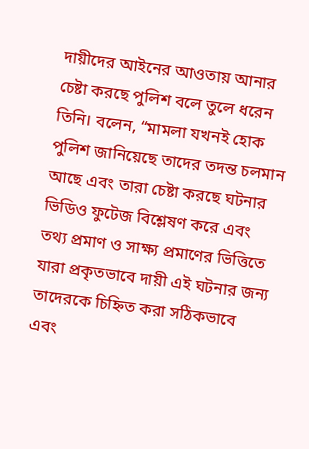দায়ীদের আইনের আওতায় আনার চেষ্টা করছে পুলিশ বলে তুলে ধরেন তিনি। বলেন, “মামলা যখনই হোক পুলিশ জানিয়েছে তাদের তদন্ত চলমান আছে এবং তারা চেষ্টা করছে ঘটনার ভিডিও ফুটেজ বিশ্লেষণ করে এবং তথ্য প্রমাণ ও সাক্ষ্য প্রমাণের ভিত্তিতে যারা প্রকৃতভাবে দায়ী এই ঘটনার জন্য তাদেরকে চিহ্নিত করা সঠিকভাবে এবং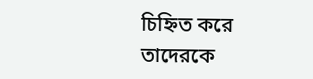চিহ্নিত করে তাদেরকে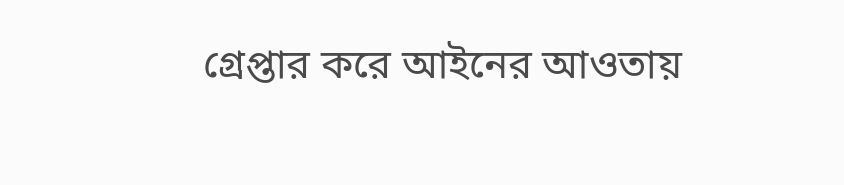গ্রেপ্তার করে আইনের আওতায়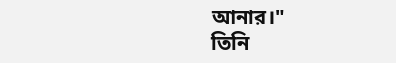আনার।"
তিনি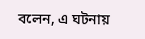বলেন, এ ঘটনায়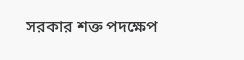সরকার শক্ত পদক্ষেপ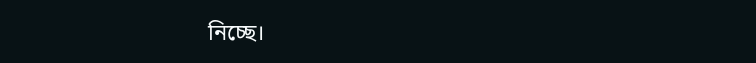নিচ্ছে।